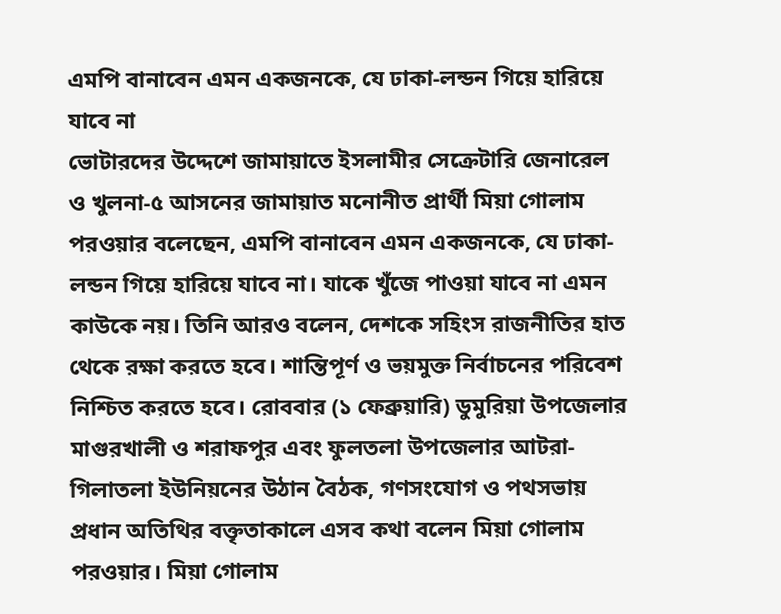এমপি বানাবেন এমন একজনকে, যে ঢাকা-লন্ডন গিয়ে হারিয়ে যাবে না
ভোটারদের উদ্দেশে জামায়াতে ইসলামীর সেক্রেটারি জেনারেল ও খুলনা-৫ আসনের জামায়াত মনোনীত প্রার্থী মিয়া গোলাম পরওয়ার বলেছেন, এমপি বানাবেন এমন একজনকে, যে ঢাকা-লন্ডন গিয়ে হারিয়ে যাবে না। যাকে খুঁজে পাওয়া যাবে না এমন কাউকে নয়। তিনি আরও বলেন, দেশকে সহিংস রাজনীতির হাত থেকে রক্ষা করতে হবে। শান্তিপূর্ণ ও ভয়মুক্ত নির্বাচনের পরিবেশ নিশ্চিত করতে হবে। রোববার (১ ফেব্রুয়ারি) ডুমুরিয়া উপজেলার মাগুরখালী ও শরাফপুর এবং ফুলতলা উপজেলার আটরা-গিলাতলা ইউনিয়নের উঠান বৈঠক, গণসংযোগ ও পথসভায় প্রধান অতিথির বক্তৃতাকালে এসব কথা বলেন মিয়া গোলাম পরওয়ার। মিয়া গোলাম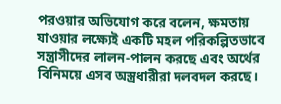পরওয়ার অভিযোগ করে বলেন, ক্ষমতায় যাওয়ার লক্ষ্যেই একটি মহল পরিকল্পিতভাবে সন্ত্রাসীদের লালন-পালন করছে এবং অর্থের বিনিময়ে এসব অস্ত্রধারীরা দলবদল করছে।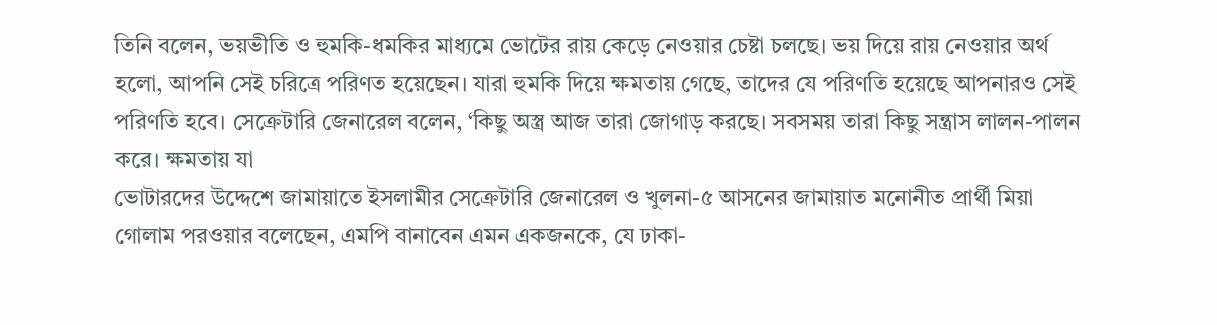তিনি বলেন, ভয়ভীতি ও হুমকি-ধমকির মাধ্যমে ভোটের রায় কেড়ে নেওয়ার চেষ্টা চলছে। ভয় দিয়ে রায় নেওয়ার অর্থ হলো, আপনি সেই চরিত্রে পরিণত হয়েছেন। যারা হুমকি দিয়ে ক্ষমতায় গেছে, তাদের যে পরিণতি হয়েছে আপনারও সেই পরিণতি হবে। সেক্রেটারি জেনারেল বলেন, ‘কিছু অস্ত্র আজ তারা জোগাড় করছে। সবসময় তারা কিছু সন্ত্রাস লালন-পালন করে। ক্ষমতায় যা
ভোটারদের উদ্দেশে জামায়াতে ইসলামীর সেক্রেটারি জেনারেল ও খুলনা-৫ আসনের জামায়াত মনোনীত প্রার্থী মিয়া গোলাম পরওয়ার বলেছেন, এমপি বানাবেন এমন একজনকে, যে ঢাকা-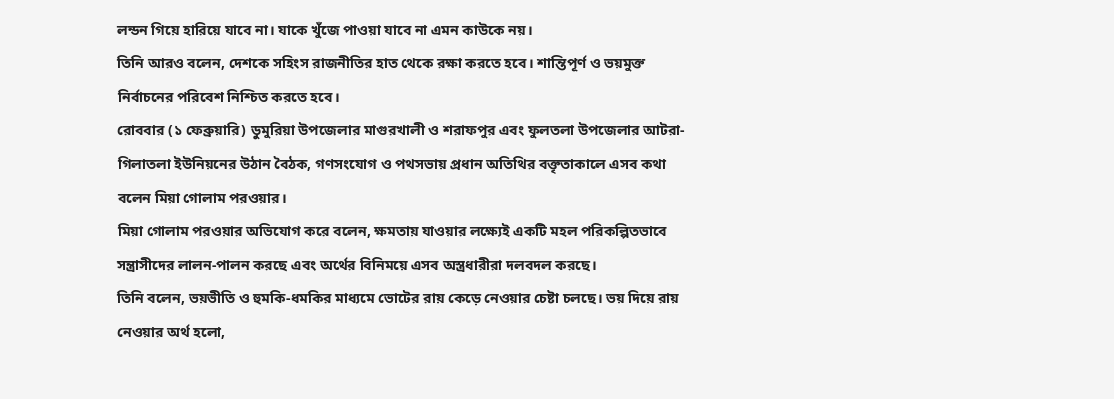লন্ডন গিয়ে হারিয়ে যাবে না। যাকে খুঁজে পাওয়া যাবে না এমন কাউকে নয়।
তিনি আরও বলেন, দেশকে সহিংস রাজনীতির হাত থেকে রক্ষা করতে হবে। শান্তিপূর্ণ ও ভয়মুক্ত নির্বাচনের পরিবেশ নিশ্চিত করতে হবে।
রোববার (১ ফেব্রুয়ারি) ডুমুরিয়া উপজেলার মাগুরখালী ও শরাফপুর এবং ফুলতলা উপজেলার আটরা-গিলাতলা ইউনিয়নের উঠান বৈঠক, গণসংযোগ ও পথসভায় প্রধান অতিথির বক্তৃতাকালে এসব কথা বলেন মিয়া গোলাম পরওয়ার।
মিয়া গোলাম পরওয়ার অভিযোগ করে বলেন, ক্ষমতায় যাওয়ার লক্ষ্যেই একটি মহল পরিকল্পিতভাবে সন্ত্রাসীদের লালন-পালন করছে এবং অর্থের বিনিময়ে এসব অস্ত্রধারীরা দলবদল করছে।
তিনি বলেন, ভয়ভীতি ও হুমকি-ধমকির মাধ্যমে ভোটের রায় কেড়ে নেওয়ার চেষ্টা চলছে। ভয় দিয়ে রায় নেওয়ার অর্থ হলো,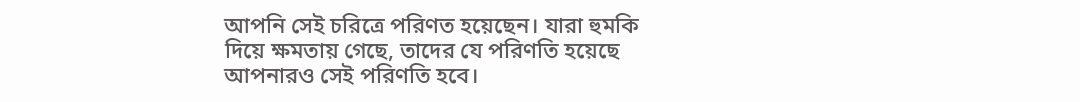আপনি সেই চরিত্রে পরিণত হয়েছেন। যারা হুমকি দিয়ে ক্ষমতায় গেছে, তাদের যে পরিণতি হয়েছে আপনারও সেই পরিণতি হবে।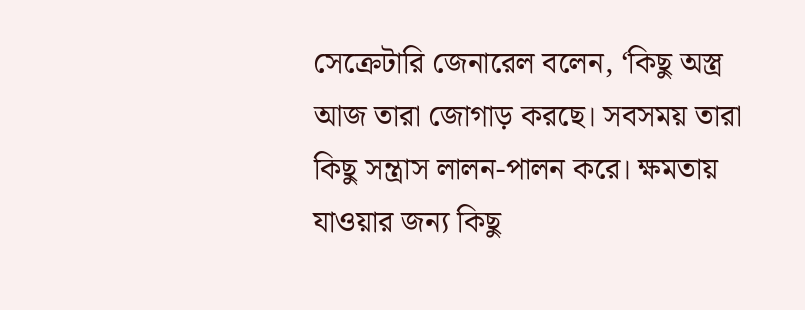সেক্রেটারি জেনারেল বলেন, ‘কিছু অস্ত্র আজ তারা জোগাড় করছে। সবসময় তারা কিছু সন্ত্রাস লালন-পালন করে। ক্ষমতায় যাওয়ার জন্য কিছু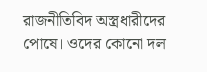রাজনীতিবিদ অস্ত্রধারীদের পোষে। ওদের কোনো দল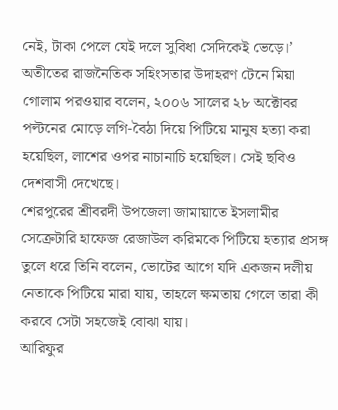নেই, টাকা পেলে যেই দলে সুবিধা সেদিকেই ভেড়ে।’
অতীতের রাজনৈতিক সহিংসতার উদাহরণ টেনে মিয়া গোলাম পরওয়ার বলেন, ২০০৬ সালের ২৮ অক্টোবর পল্টনের মোড়ে লগি-বৈঠা দিয়ে পিটিয়ে মানুষ হত্যা করা হয়েছিল, লাশের ওপর নাচানাচি হয়েছিল। সেই ছবিও দেশবাসী দেখেছে।
শেরপুরের শ্রীবরদী উপজেলা জামায়াতে ইসলামীর সেক্রেটারি হাফেজ রেজাউল করিমকে পিটিয়ে হত্যার প্রসঙ্গ তুলে ধরে তিনি বলেন, ভোটের আগে যদি একজন দলীয় নেতাকে পিটিয়ে মারা যায়, তাহলে ক্ষমতায় গেলে তারা কী করবে সেটা সহজেই বোঝা যায়।
আরিফুর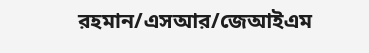রহমান/এসআর/জেআইএম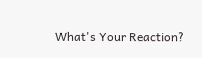What's Your Reaction?